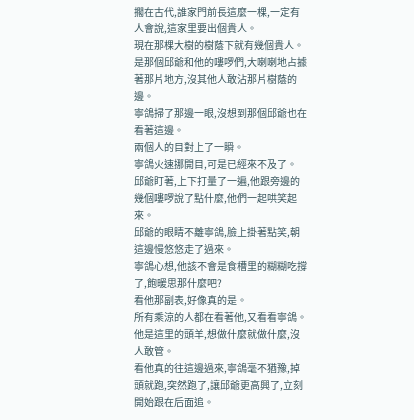擱在古代,誰家門前長這麼一棵,一定有人會說,這家里要出個貴人。
現在那棵大樹的樹蔭下就有幾個貴人。
是那個邱爺和他的嘍啰們,大喇喇地占據著那片地方,沒其他人敢沾那片樹蔭的邊。
寧鴿掃了那邊一眼,沒想到那個邱爺也在看著這邊。
兩個人的目對上了一瞬。
寧鴿火速挪開目,可是已經來不及了。
邱爺盯著,上下打量了一遍,他跟旁邊的幾個嘍啰說了點什麼,他們一起哄笑起來。
邱爺的眼睛不離寧鴿,臉上掛著點笑,朝這邊慢悠悠走了過來。
寧鴿心想,他該不會是食槽里的糊糊吃撐了,飽暖思那什麼吧?
看他那副表,好像真的是。
所有乘涼的人都在看著他,又看看寧鴿。
他是這里的頭羊,想做什麼就做什麼,沒人敢管。
看他真的往這邊過來,寧鴿毫不猶豫,掉頭就跑,突然跑了,讓邱爺更高興了,立刻開始跟在后面追。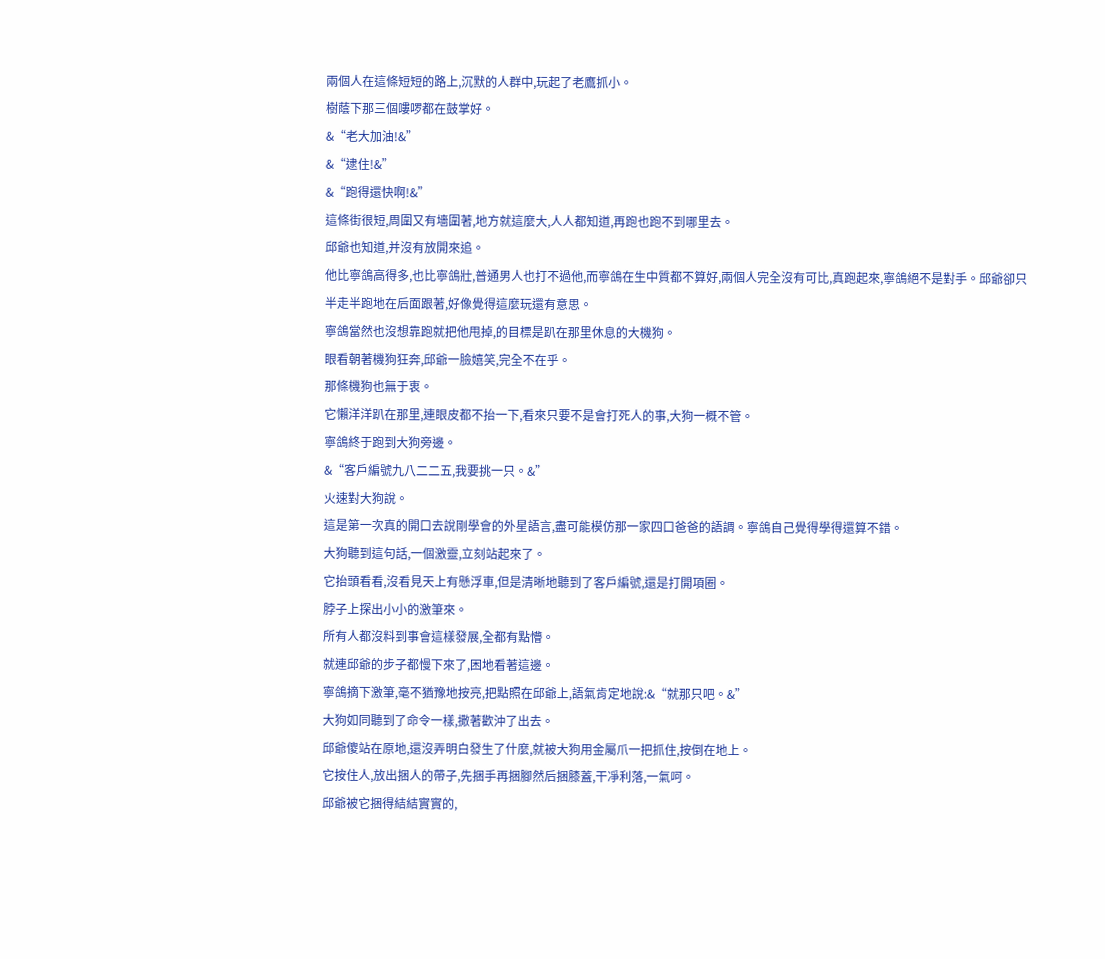兩個人在這條短短的路上,沉默的人群中,玩起了老鷹抓小。
樹蔭下那三個嘍啰都在鼓掌好。
&“老大加油!&”
&“逮住!&”
&“跑得還快啊!&”
這條街很短,周圍又有墻圍著,地方就這麼大,人人都知道,再跑也跑不到哪里去。
邱爺也知道,并沒有放開來追。
他比寧鴿高得多,也比寧鴿壯,普通男人也打不過他,而寧鴿在生中質都不算好,兩個人完全沒有可比,真跑起來,寧鴿絕不是對手。邱爺卻只半走半跑地在后面跟著,好像覺得這麼玩還有意思。
寧鴿當然也沒想靠跑就把他甩掉,的目標是趴在那里休息的大機狗。
眼看朝著機狗狂奔,邱爺一臉嬉笑,完全不在乎。
那條機狗也無于衷。
它懶洋洋趴在那里,連眼皮都不抬一下,看來只要不是會打死人的事,大狗一概不管。
寧鴿終于跑到大狗旁邊。
&“客戶編號九八二二五,我要挑一只。&”
火速對大狗說。
這是第一次真的開口去說剛學會的外星語言,盡可能模仿那一家四口爸爸的語調。寧鴿自己覺得學得還算不錯。
大狗聽到這句話,一個激靈,立刻站起來了。
它抬頭看看,沒看見天上有懸浮車,但是清晰地聽到了客戶編號,還是打開項圈。
脖子上探出小小的激筆來。
所有人都沒料到事會這樣發展,全都有點懵。
就連邱爺的步子都慢下來了,困地看著這邊。
寧鴿摘下激筆,毫不猶豫地按亮,把點照在邱爺上,語氣肯定地說:&“就那只吧。&”
大狗如同聽到了命令一樣,撒著歡沖了出去。
邱爺傻站在原地,還沒弄明白發生了什麼,就被大狗用金屬爪一把抓住,按倒在地上。
它按住人,放出捆人的帶子,先捆手再捆腳然后捆膝蓋,干凈利落,一氣呵。
邱爺被它捆得結結實實的,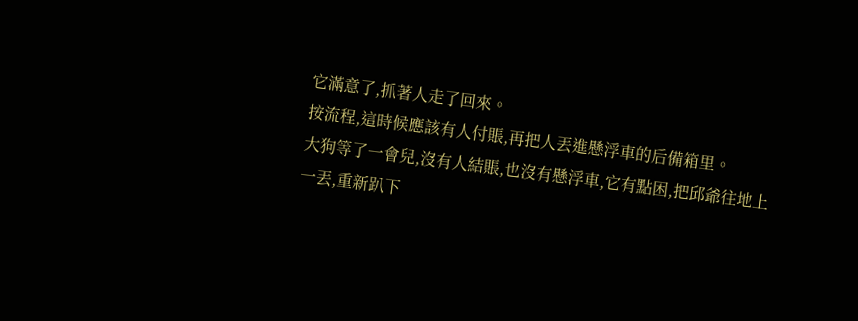它滿意了,抓著人走了回來。
按流程,這時候應該有人付賬,再把人丟進懸浮車的后備箱里。
大狗等了一會兒,沒有人結賬,也沒有懸浮車,它有點困,把邱爺往地上一丟,重新趴下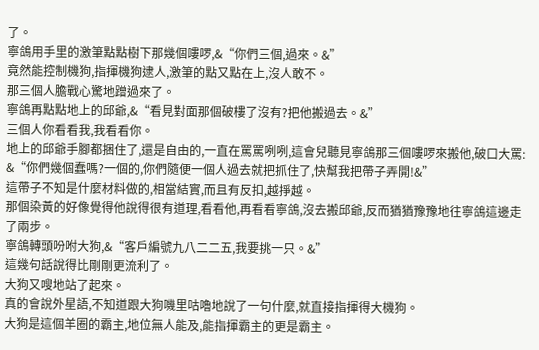了。
寧鴿用手里的激筆點點樹下那幾個嘍啰,&“你們三個,過來。&”
竟然能控制機狗,指揮機狗逮人,激筆的點又點在上,沒人敢不。
那三個人膽戰心驚地蹭過來了。
寧鴿再點點地上的邱爺,&“看見對面那個破樓了沒有?把他搬過去。&”
三個人你看看我,我看看你。
地上的邱爺手腳都捆住了,還是自由的,一直在罵罵咧咧,這會兒聽見寧鴿那三個嘍啰來搬他,破口大罵:
&“你們幾個蠢嗎?一個的,你們隨便一個人過去就把抓住了,快幫我把帶子弄開!&”
這帶子不知是什麼材料做的,相當結實,而且有反扣,越掙越。
那個染黃的好像覺得他說得很有道理,看看他,再看看寧鴿,沒去搬邱爺,反而猶猶豫豫地往寧鴿這邊走了兩步。
寧鴿轉頭吩咐大狗,&“客戶編號九八二二五,我要挑一只。&”
這幾句話說得比剛剛更流利了。
大狗又嗖地站了起來。
真的會說外星語,不知道跟大狗嘰里咕嚕地說了一句什麼,就直接指揮得大機狗。
大狗是這個羊圈的霸主,地位無人能及,能指揮霸主的更是霸主。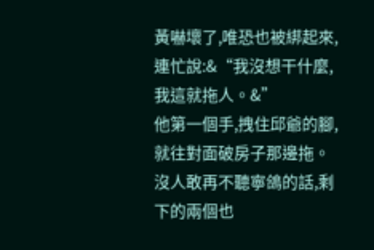黃嚇壞了,唯恐也被綁起來,連忙說:&“我沒想干什麼,我這就拖人。&”
他第一個手,拽住邱爺的腳,就往對面破房子那邊拖。
沒人敢再不聽寧鴿的話,剩下的兩個也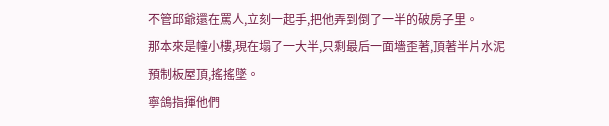不管邱爺還在罵人,立刻一起手,把他弄到倒了一半的破房子里。
那本來是幢小樓,現在塌了一大半,只剩最后一面墻歪著,頂著半片水泥預制板屋頂,搖搖墜。
寧鴿指揮他們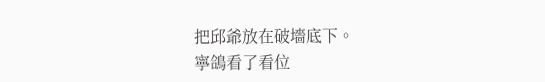把邱爺放在破墻底下。
寧鴿看了看位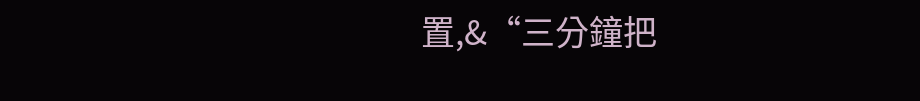置,&“三分鐘把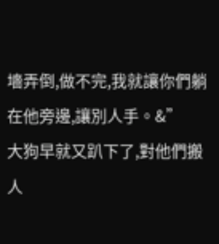墻弄倒,做不完,我就讓你們躺在他旁邊,讓別人手。&”
大狗早就又趴下了,對他們搬人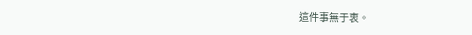這件事無于衷。